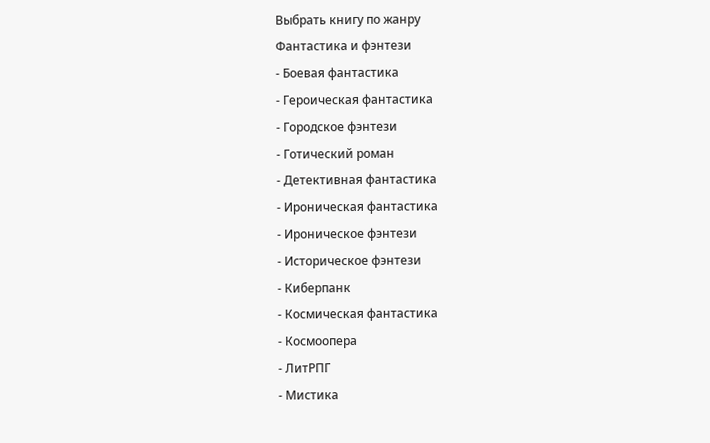Выбрать книгу по жанру
Фантастика и фэнтези
- Боевая фантастика
- Героическая фантастика
- Городское фэнтези
- Готический роман
- Детективная фантастика
- Ироническая фантастика
- Ироническое фэнтези
- Историческое фэнтези
- Киберпанк
- Космическая фантастика
- Космоопера
- ЛитРПГ
- Мистика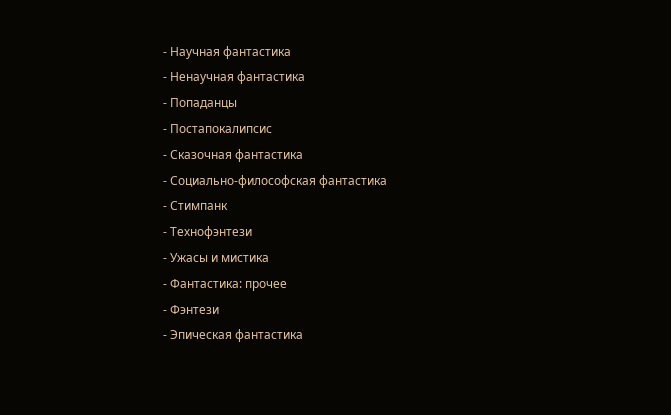- Научная фантастика
- Ненаучная фантастика
- Попаданцы
- Постапокалипсис
- Сказочная фантастика
- Социально-философская фантастика
- Стимпанк
- Технофэнтези
- Ужасы и мистика
- Фантастика: прочее
- Фэнтези
- Эпическая фантастика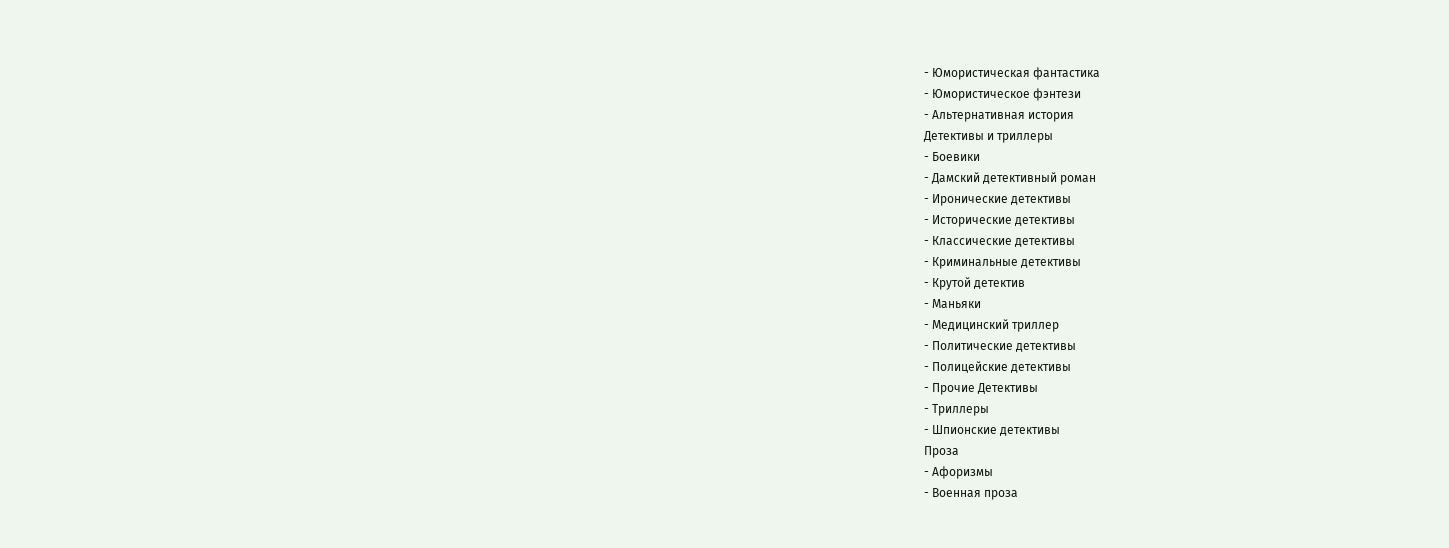- Юмористическая фантастика
- Юмористическое фэнтези
- Альтернативная история
Детективы и триллеры
- Боевики
- Дамский детективный роман
- Иронические детективы
- Исторические детективы
- Классические детективы
- Криминальные детективы
- Крутой детектив
- Маньяки
- Медицинский триллер
- Политические детективы
- Полицейские детективы
- Прочие Детективы
- Триллеры
- Шпионские детективы
Проза
- Афоризмы
- Военная проза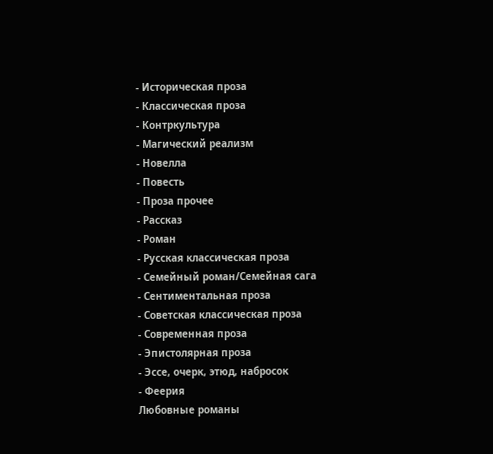- Историческая проза
- Классическая проза
- Контркультура
- Магический реализм
- Новелла
- Повесть
- Проза прочее
- Рассказ
- Роман
- Русская классическая проза
- Семейный роман/Семейная сага
- Сентиментальная проза
- Советская классическая проза
- Современная проза
- Эпистолярная проза
- Эссе, очерк, этюд, набросок
- Феерия
Любовные романы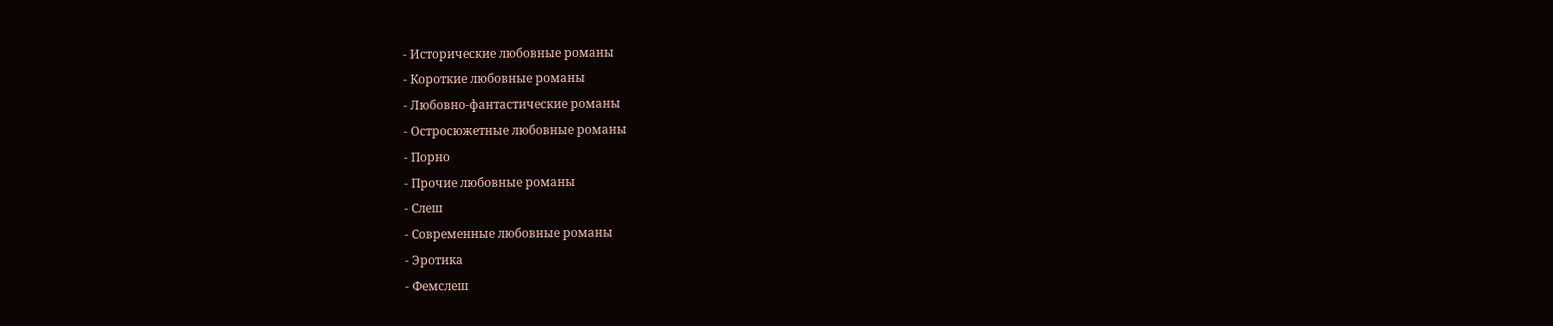- Исторические любовные романы
- Короткие любовные романы
- Любовно-фантастические романы
- Остросюжетные любовные романы
- Порно
- Прочие любовные романы
- Слеш
- Современные любовные романы
- Эротика
- Фемслеш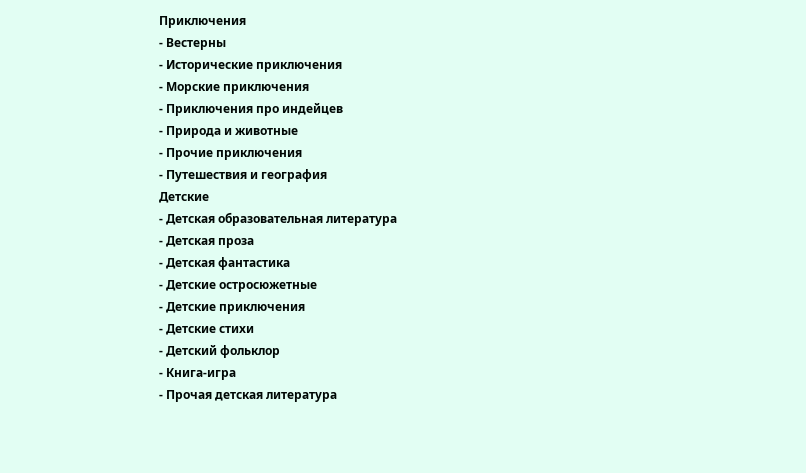Приключения
- Вестерны
- Исторические приключения
- Морские приключения
- Приключения про индейцев
- Природа и животные
- Прочие приключения
- Путешествия и география
Детские
- Детская образовательная литература
- Детская проза
- Детская фантастика
- Детские остросюжетные
- Детские приключения
- Детские стихи
- Детский фольклор
- Книга-игра
- Прочая детская литература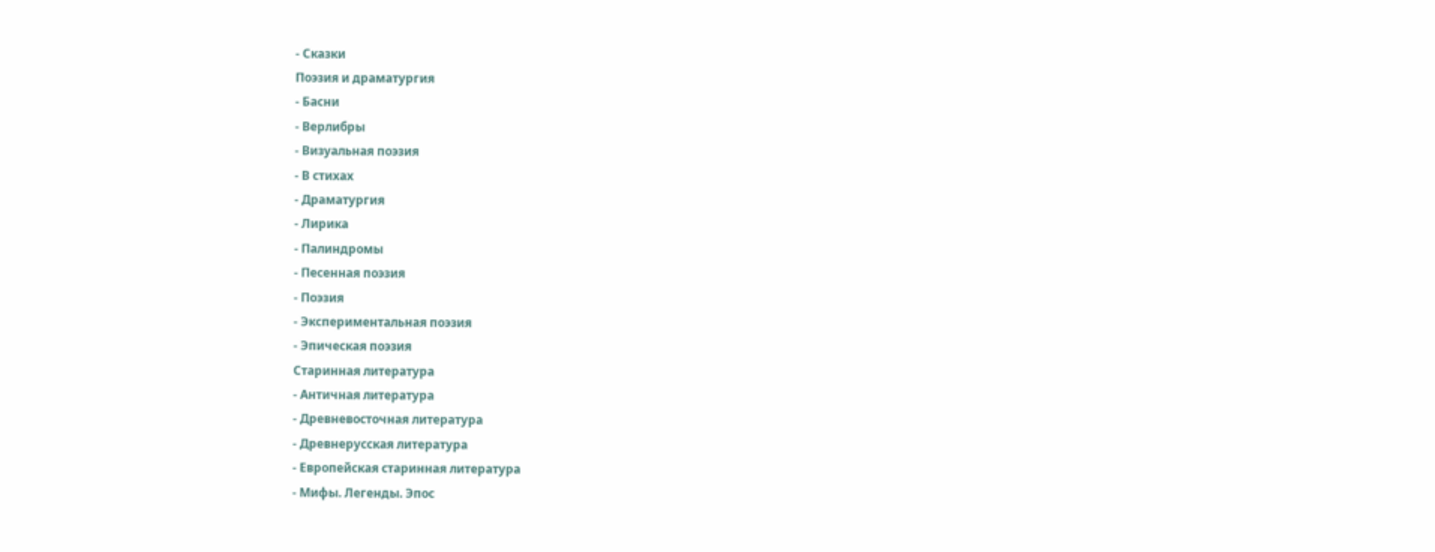- Сказки
Поэзия и драматургия
- Басни
- Верлибры
- Визуальная поэзия
- В стихах
- Драматургия
- Лирика
- Палиндромы
- Песенная поэзия
- Поэзия
- Экспериментальная поэзия
- Эпическая поэзия
Старинная литература
- Античная литература
- Древневосточная литература
- Древнерусская литература
- Европейская старинная литература
- Мифы. Легенды. Эпос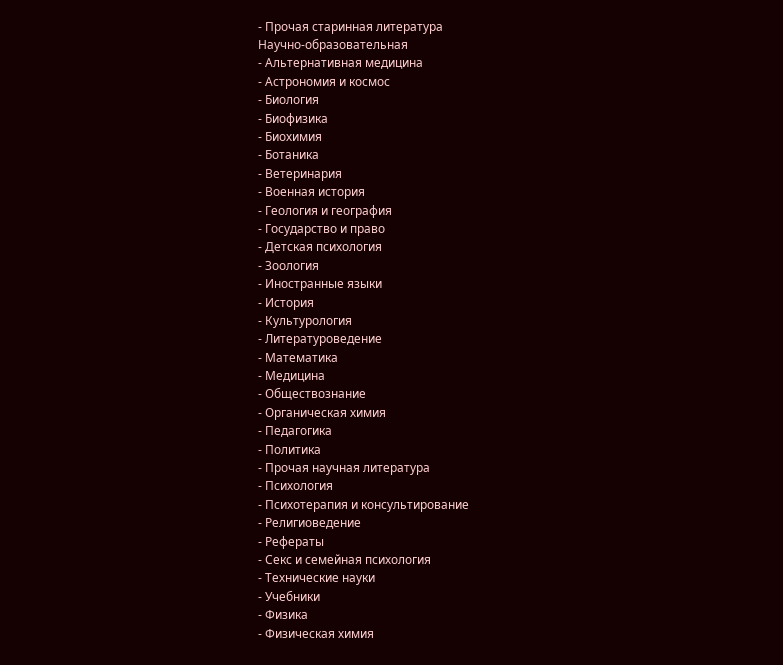- Прочая старинная литература
Научно-образовательная
- Альтернативная медицина
- Астрономия и космос
- Биология
- Биофизика
- Биохимия
- Ботаника
- Ветеринария
- Военная история
- Геология и география
- Государство и право
- Детская психология
- Зоология
- Иностранные языки
- История
- Культурология
- Литературоведение
- Математика
- Медицина
- Обществознание
- Органическая химия
- Педагогика
- Политика
- Прочая научная литература
- Психология
- Психотерапия и консультирование
- Религиоведение
- Рефераты
- Секс и семейная психология
- Технические науки
- Учебники
- Физика
- Физическая химия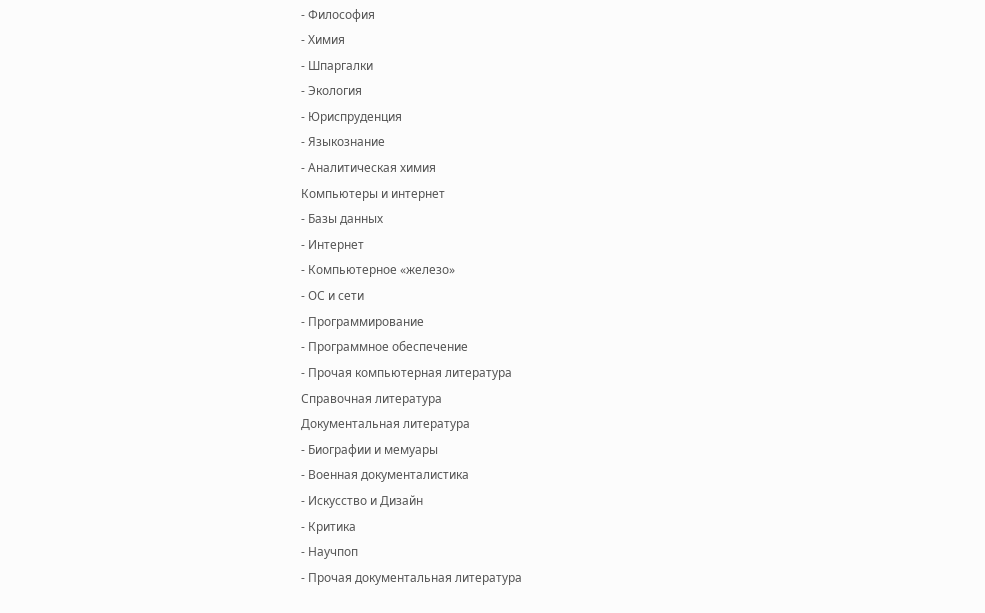- Философия
- Химия
- Шпаргалки
- Экология
- Юриспруденция
- Языкознание
- Аналитическая химия
Компьютеры и интернет
- Базы данных
- Интернет
- Компьютерное «железо»
- ОС и сети
- Программирование
- Программное обеспечение
- Прочая компьютерная литература
Справочная литература
Документальная литература
- Биографии и мемуары
- Военная документалистика
- Искусство и Дизайн
- Критика
- Научпоп
- Прочая документальная литература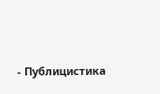- Публицистика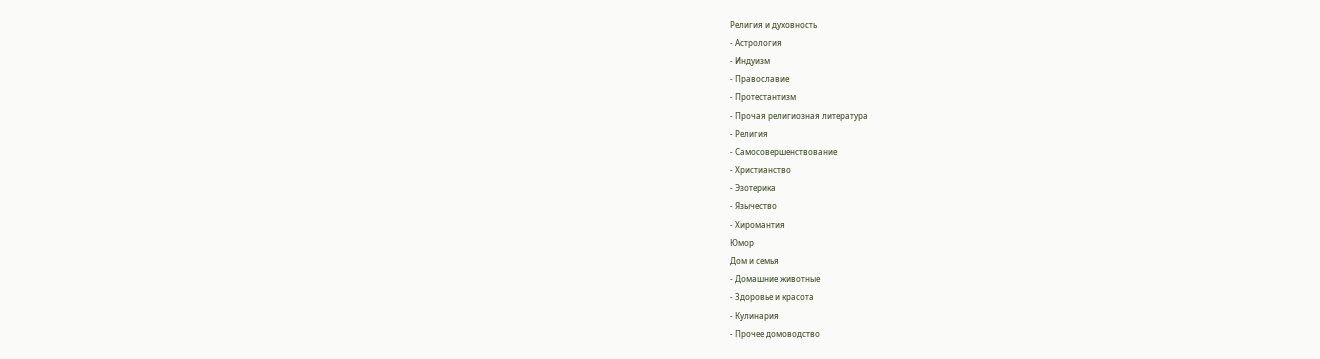Религия и духовность
- Астрология
- Индуизм
- Православие
- Протестантизм
- Прочая религиозная литература
- Религия
- Самосовершенствование
- Христианство
- Эзотерика
- Язычество
- Хиромантия
Юмор
Дом и семья
- Домашние животные
- Здоровье и красота
- Кулинария
- Прочее домоводство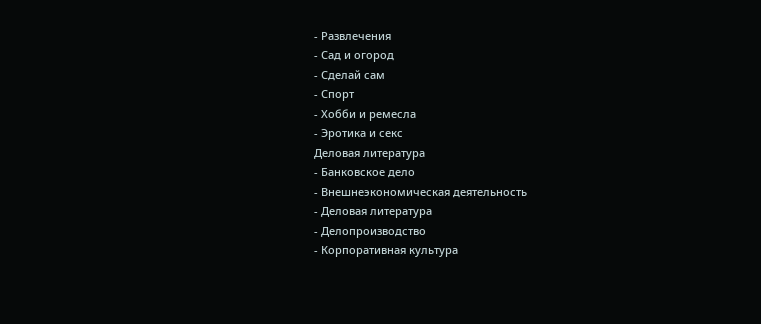- Развлечения
- Сад и огород
- Сделай сам
- Спорт
- Хобби и ремесла
- Эротика и секс
Деловая литература
- Банковское дело
- Внешнеэкономическая деятельность
- Деловая литература
- Делопроизводство
- Корпоративная культура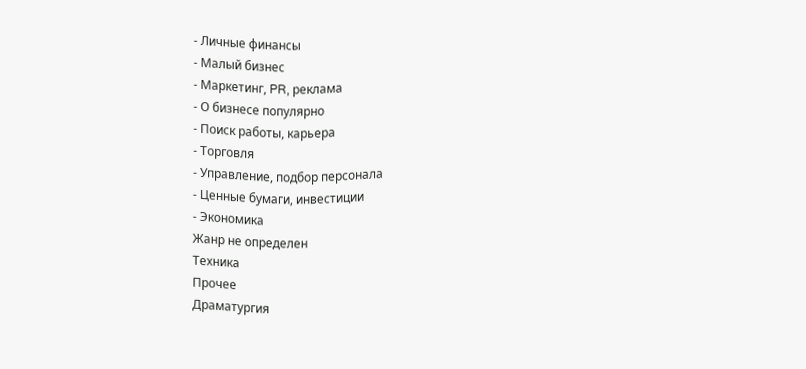- Личные финансы
- Малый бизнес
- Маркетинг, PR, реклама
- О бизнесе популярно
- Поиск работы, карьера
- Торговля
- Управление, подбор персонала
- Ценные бумаги, инвестиции
- Экономика
Жанр не определен
Техника
Прочее
Драматургия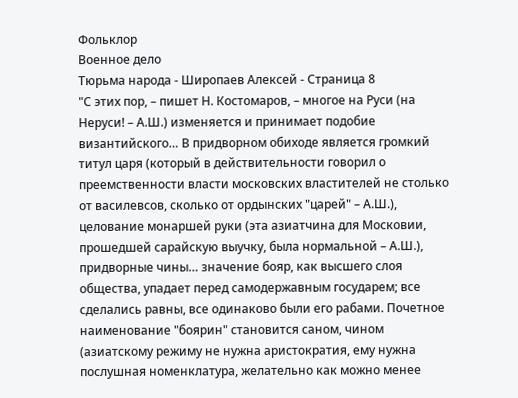Фольклор
Военное дело
Тюрьма народа - Широпаев Алексей - Страница 8
"С этих пор, – пишет Н. Костомаров, – многое на Руси (на Неруси! – А.Ш.) изменяется и принимает подобие византийского… В придворном обиходе является громкий титул царя (который в действительности говорил о преемственности власти московских властителей не столько от василевсов, сколько от ордынских "царей" – А.Ш.), целование монаршей руки (эта азиатчина для Московии, прошедшей сарайскую выучку, была нормальной – А.Ш.), придворные чины… значение бояр, как высшего слоя общества, упадает перед самодержавным государем; все сделались равны, все одинаково были его рабами. Почетное наименование "боярин" становится саном, чином (азиатскому режиму не нужна аристократия, ему нужна послушная номенклатура, желательно как можно менее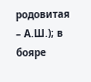родовитая – А.Ш.); в бояре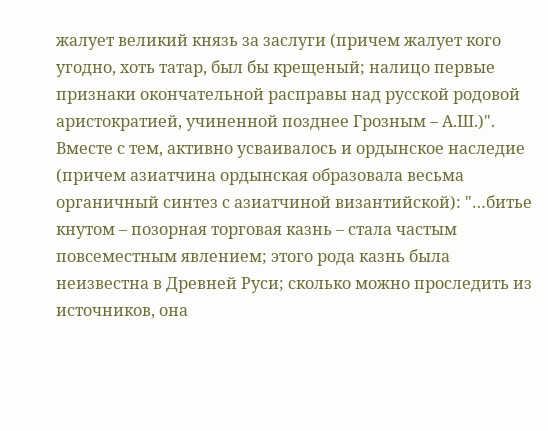жалует великий князь за заслуги (причем жалует кого угодно, хоть татар, был бы крещеный; налицо первые признаки окончательной расправы над русской родовой аристократией, учиненной позднее Грозным – А.Ш.)". Вместе с тем, активно усваивалось и ордынское наследие (причем азиатчина ордынская образовала весьма органичный синтез с азиатчиной византийской): "…битье кнутом – позорная торговая казнь – стала частым повсеместным явлением; этого рода казнь была неизвестна в Древней Руси; сколько можно проследить из источников, она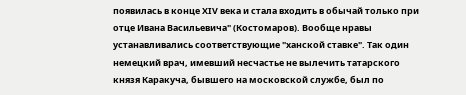появилась в конце ХIV века и стала входить в обычай только при отце Ивана Васильевича" (Костомаров). Вообще нравы устанавливались соответствующие "ханской ставке". Так один немецкий врач, имевший несчастье не вылечить татарского князя Каракуча, бывшего на московской службе, был по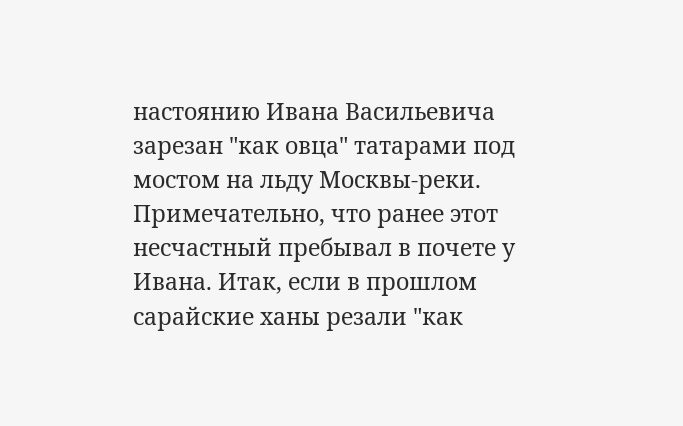настоянию Ивана Васильевича зарезан "как овца" татарами под мостом на льду Москвы-реки. Примечательно, что ранее этот несчастный пребывал в почете у Ивана. Итак, если в прошлом сарайские ханы резали "как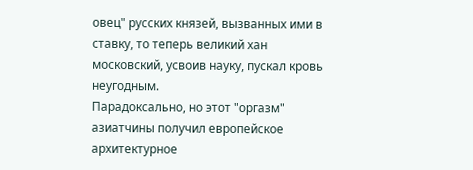овец" русских князей, вызванных ими в ставку, то теперь великий хан московский, усвоив науку, пускал кровь неугодным.
Парадоксально, но этот "оргазм" азиатчины получил европейское архитектурное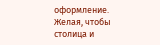оформление. Желая, чтобы столица и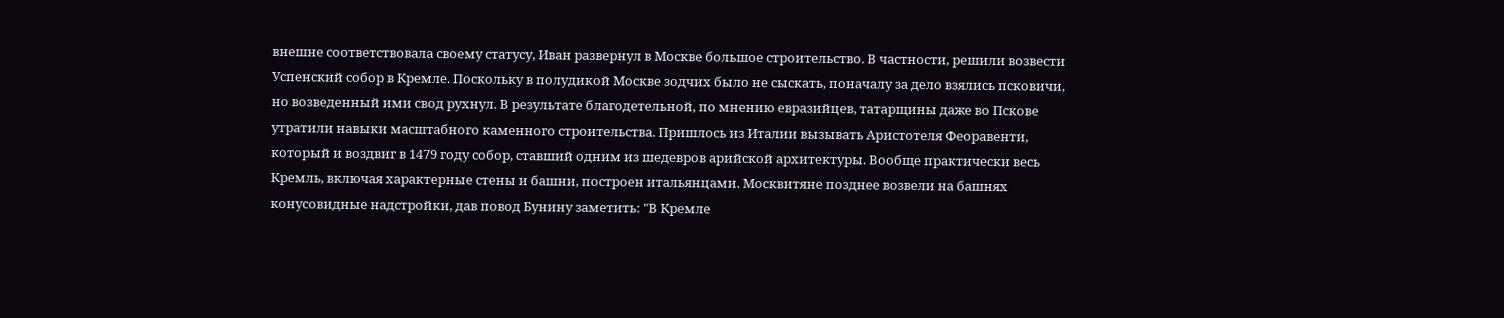внешне соответствовала своему статусу, Иван развернул в Москве большое строительство. В частности, решили возвести Успенский собор в Кремле. Поскольку в полудикой Москве зодчих было не сыскать, поначалу за дело взялись псковичи, но возведенный ими свод рухнул. В результате благодетельной, по мнению евразийцев, татарщины даже во Пскове утратили навыки масштабного каменного строительства. Пришлось из Италии вызывать Аристотеля Феоравенти, который и воздвиг в 1479 году собор, ставший одним из шедевров арийской архитектуры. Вообще практически весь Кремль, включая характерные стены и башни, построен итальянцами. Москвитяне позднее возвели на башнях конусовидные надстройки, дав повод Бунину заметить: "В Кремле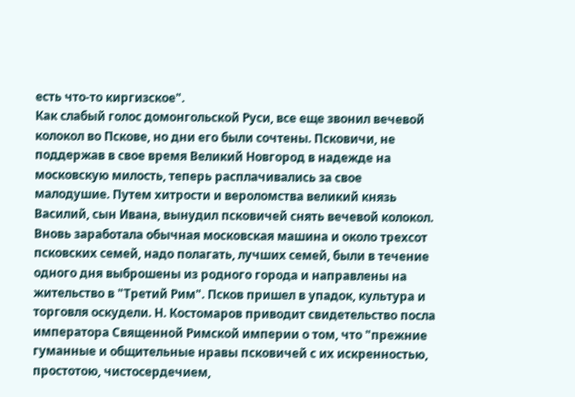есть что-то киргизское".
Как слабый голос домонгольской Руси, все еще звонил вечевой колокол во Пскове, но дни его были сочтены. Псковичи, не поддержав в свое время Великий Новгород в надежде на московскую милость, теперь расплачивались за свое малодушие. Путем хитрости и вероломства великий князь Василий, сын Ивана, вынудил псковичей снять вечевой колокол. Вновь заработала обычная московская машина и около трехсот псковских семей, надо полагать, лучших семей, были в течение одного дня выброшены из родного города и направлены на жительство в "Третий Рим". Псков пришел в упадок, культура и торговля оскудели. Н. Костомаров приводит свидетельство посла императора Священной Римской империи о том, что "прежние гуманные и общительные нравы псковичей с их искренностью, простотою, чистосердечием,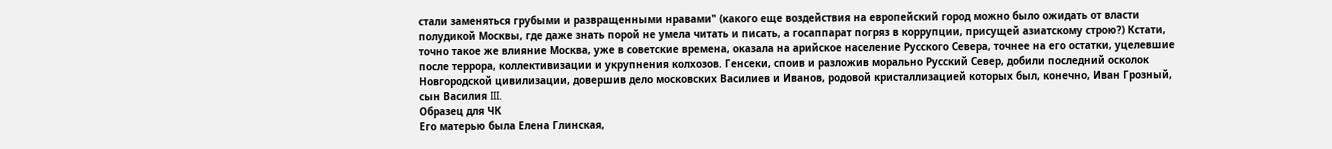стали заменяться грубыми и развращенными нравами" (какого еще воздействия на европейский город можно было ожидать от власти полудикой Москвы, где даже знать порой не умела читать и писать, а госаппарат погряз в коррупции, присущей азиатскому строю?) Кстати, точно такое же влияние Москва, уже в советские времена, оказала на арийское население Русского Севера, точнее на его остатки, уцелевшие после террора, коллективизации и укрупнения колхозов. Генсеки, споив и разложив морально Русский Север, добили последний осколок Новгородской цивилизации, довершив дело московских Василиев и Иванов, родовой кристаллизацией которых был, конечно, Иван Грозный, сын Василия III.
Образец для ЧК
Его матерью была Елена Глинская,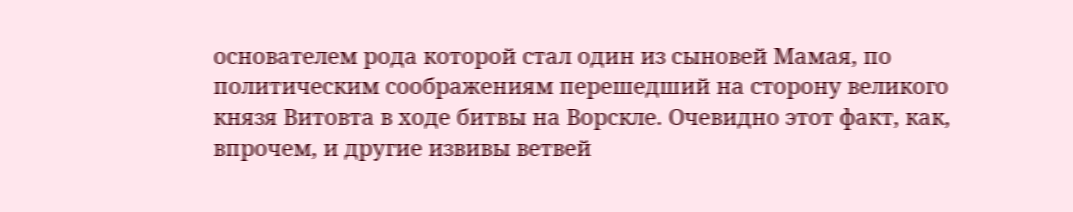основателем рода которой стал один из сыновей Мамая, по политическим соображениям перешедший на сторону великого князя Витовта в ходе битвы на Ворскле. Очевидно этот факт, как, впрочем, и другие извивы ветвей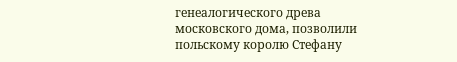генеалогического древа московского дома, позволили польскому королю Стефану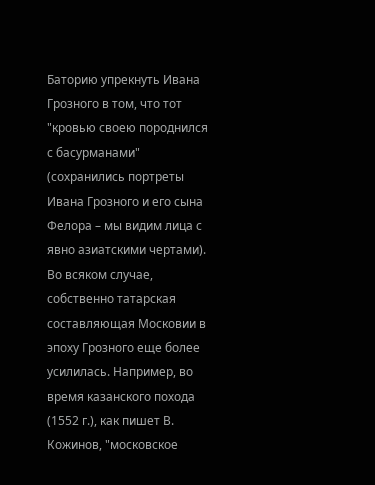Баторию упрекнуть Ивана Грозного в том, что тот "кровью своею породнился с басурманами" (сохранились портреты Ивана Грозного и его сына Фелора – мы видим лица с явно азиатскими чертами). Во всяком случае, собственно татарская составляющая Московии в эпоху Грозного еще более усилилась. Например, во время казанского похода (1552 г.), как пишет В. Кожинов, "московское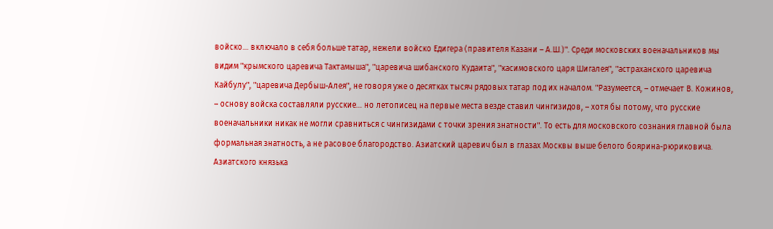войско… включало в себя больше татар, нежели войско Едигера (правителя Казани – А.Ш.)". Среди московских военачальников мы видим "крымского царевича Тактамыша", "царевича шибанского Кудаита", "касимовского царя Шигалея", "астраханского царевича Кайбулу", "царевича Дербыш-Алея", не говоря уже о десятках тысяч рядовых татар под их началом. "Разумеется, – отмечает В. Кожинов, – основу войска составляли русские… но летописец на первые места везде ставил чингизидов, – хотя бы потому, что русские военачальники никак не могли сравниться с чингизидами с точки зрения знатности". То есть для московского сознания главной была формальная знатность, а не расовое благородство. Азиатский царевич был в глазах Москвы выше белого боярина-рюриковича. Азиатского князька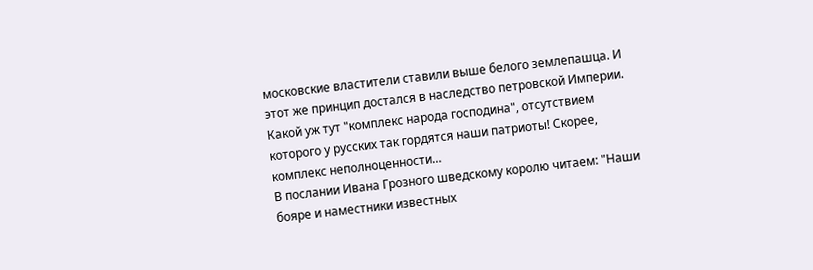московские властители ставили выше белого землепашца. И этот же принцип достался в наследство петровской Империи. Какой уж тут "комплекс народа господина", отсутствием которого у русских так гордятся наши патриоты! Скорее, комплекс неполноценности…
В послании Ивана Грозного шведскому королю читаем: "Наши бояре и наместники известных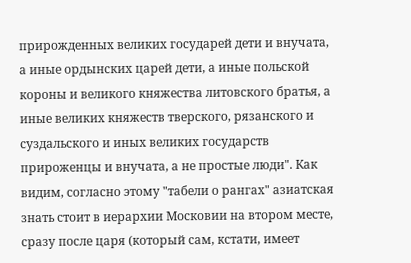прирожденных великих государей дети и внучата, а иные ордынских царей дети, а иные польской короны и великого княжества литовского братья, а иные великих княжеств тверского, рязанского и суздальского и иных великих государств прироженцы и внучата, а не простые люди". Как видим, согласно этому "табели о рангах" азиатская знать стоит в иерархии Московии на втором месте, сразу после царя (который сам, кстати, имеет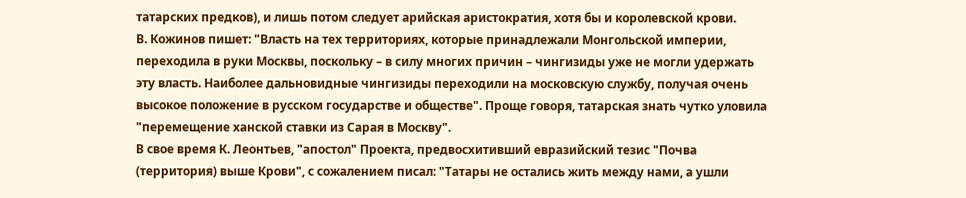татарских предков), и лишь потом следует арийская аристократия, хотя бы и королевской крови.
В. Кожинов пишет: "Власть на тех территориях, которые принадлежали Монгольской империи, переходила в руки Москвы, поскольку – в силу многих причин – чингизиды уже не могли удержать эту власть. Наиболее дальновидные чингизиды переходили на московскую службу, получая очень высокое положение в русском государстве и обществе". Проще говоря, татарская знать чутко уловила "перемещение ханской ставки из Сарая в Москву".
В свое время К. Леонтьев, "апостол" Проекта, предвосхитивший евразийский тезис "Почва (территория) выше Крови", с сожалением писал: "Татары не остались жить между нами, а ушли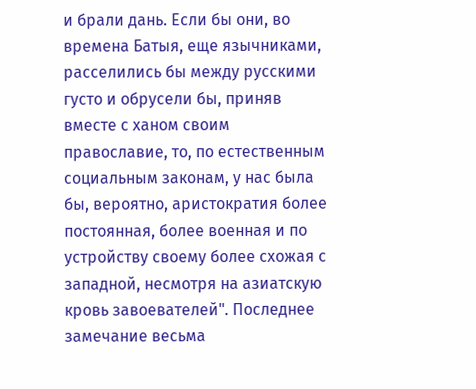и брали дань. Если бы они, во времена Батыя, еще язычниками, расселились бы между русскими густо и обрусели бы, приняв вместе с ханом своим православие, то, по естественным социальным законам, у нас была бы, вероятно, аристократия более постоянная, более военная и по устройству своему более схожая с западной, несмотря на азиатскую кровь завоевателей". Последнее замечание весьма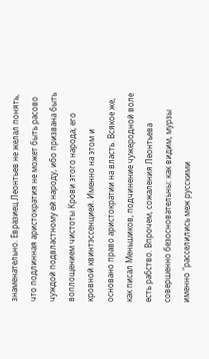знаменательно. Евразиец Леонтьев не желал понять, что подлинная аристократия не может быть расово чуждой подвластному ей народу, ибо призвана быть воплощением чистоты Крови этого народа, его кровной квинтэссенцией. Именно на этом и основано право аристократии на власть. Всякое же, как писал Меньшиков, подчинение чужеродной воле есть рабство. Впрочем, сожаления Леонтьева совершенно безосновательны: как видим, мурзы именно "расселились меж русскими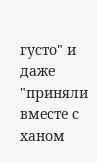густо" и даже "приняли вместе с ханом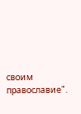своим православие".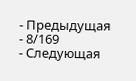- Предыдущая
- 8/169
- Следующая